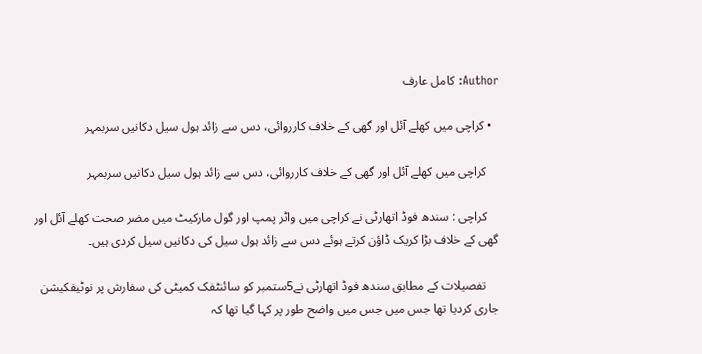Author: کامل عارف

  • کراچی میں کھلے آئل اور گھی کے خلاف کارروائی، دس سے زائد ہول سیل دکانیں سربمہر

    کراچی میں کھلے آئل اور گھی کے خلاف کارروائی، دس سے زائد ہول سیل دکانیں سربمہر

    کراچی : سندھ فوڈ اتھارٹی نے کراچی میں واٹر پمپ اور گول مارکیٹ میں مضر صحت کھلے آئل اور گھی کے خلاف بڑا کریک ڈاؤن کرتے ہوئے دس سے زائد ہول سیل کی دکانیں سیل کردی ہیں۔

    تفصیلات کے مطابق سندھ فوڈ اتھارٹی نے5ستمبر کو سائنٹفک کمیٹی کی سفارش پر نوٹیفکیشن جاری کردیا تھا جس میں جس میں واضح طور پر کہا گیا تھا کہ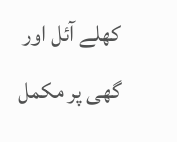کھلے آئل اور گھی پر مکمل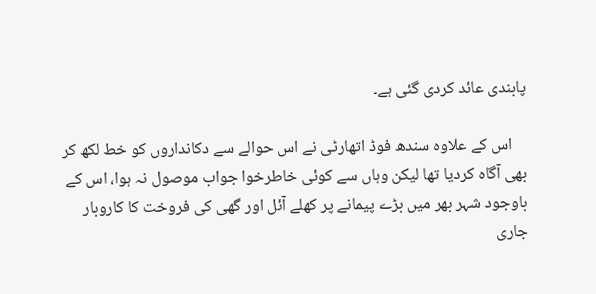پابندی عائد کردی گئی ہے۔

    اس کے علاوہ سندھ فوڈ اتھارٹی نے اس حوالے سے دکانداروں کو خط لکھ کر بھی آگاہ کردیا تھا لیکن وہاں سے کوئی خاطرخوا جواب موصول نہ ہوا، اس کے باوجود شہر بھر میں بڑے پیمانے پر کھلے آئل اور گھی کی فروخت کا کاروبار جاری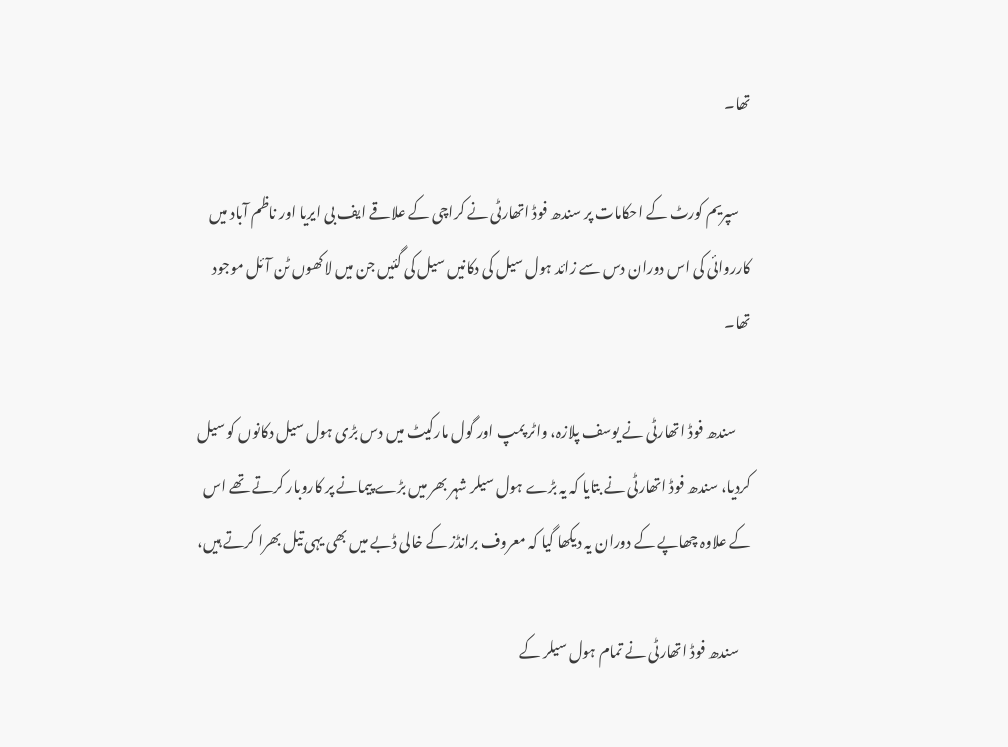تھا۔

    سپریم کورٹ کے احکامات پر سندھ فوڈ اتھارٹی نے کراچی کے علاقے ایف بی ایریا اور ناظم آباد میں کارروائی کی اس دوران دس سے زائد ہول سیل کی دکانیں سیل کی گئیں جن میں لاکھوں ٹن آئل موجود تھا۔

     سندھ فوڈ اتھارٹی نے یوسف پلازہ، واٹر پمپ اور گول مارکیٹ میں دس بڑی ہول سیل دکانوں کو سیل کردیا، سندھ فوڈ اتھارٹی نے بتایا کہ یہ بڑے ہول سیلر شہر بھر میں بڑے پیمانے پر کاروبار کرتے تھے اس کے علاوہ چھاپے کے دوران یہ دیکھا گیا کہ معروف برانڈز کے خالی ڈبے میں بھی یہی تیل بھرا کرتے ہیں،

    سندھ فوڈ اتھارٹی نے تمام ہول سیلر کے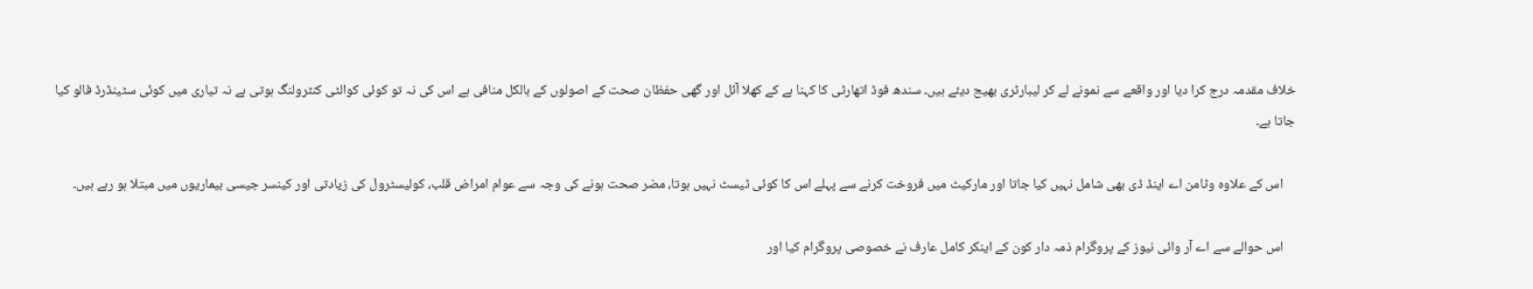خلاف مقدمہ درج کرا دیا اور واقعے سے نمونے لے کر لیبارٹری بھیج دیئے ہیں۔ سندھ فوڈ اتھارٹی کا کہنا ہے کے کھلا آئل اور گھی حفظان صحت کے اصولوں کے بالکل منافی ہے اس کی نہ تو کوئی کوالٹی کنٹرولنگ ہوتی ہے نہ تیاری میں کوئی سٹینڈرڈ فالو کیا جاتا ہے۔

    اس کے علاوہ وٹامن اے اینڈ ڈی بھی شامل نہیں کیا جاتا اور مارکیٹ میں فروخت کرنے سے پہلے اس کا کوئی ٹیسٹ نہیں ہوتا، مضر صحت ہونے کی وجہ سے عوام امراض قلب، کولیسٹرول کی زیادتی اور کینسر جیسی بیماریوں میں مبتلا ہو رہے ہیں۔

    اس حوالے سے اے آر وائی نیوز کے پروگرام ذمہ دار کون کے اینکر کامل عارف نے خصوصی پروگرام کیا اور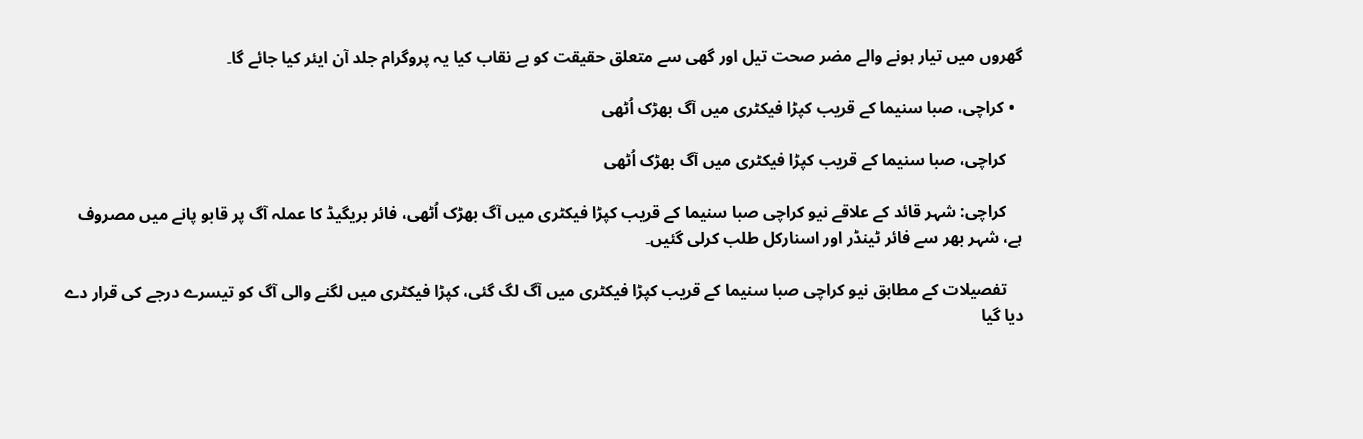گھروں میں تیار ہونے والے مضر صحت تیل اور گھی سے متعلق حقیقت کو بے نقاب کیا یہ پروگرام جلد آن ایئر کیا جائے گا۔

  • کراچی، صبا سنیما کے قریب کپڑا فیکٹری میں آگ بھڑک اُٹھی

    کراچی، صبا سنیما کے قریب کپڑا فیکٹری میں آگ بھڑک اُٹھی

    کراچی: شہر قائد کے علاقے نیو کراچی صبا سنیما کے قریب کپڑا فیکٹری میں آگ بھڑک اُٹھی، فائر بریگیڈ کا عملہ آگ پر قابو پانے میں مصروف ہے، شہر بھر سے فائر ٹینڈر اور اسنارکل طلب کرلی گئیں۔

    تفصیلات کے مطابق نیو کراچی صبا سنیما کے قریب کپڑا فیکٹری میں آگ لگ گئی، کپڑا فیکٹری میں لگنے والی آگ کو تیسرے درجے کی قرار دے دیا گیا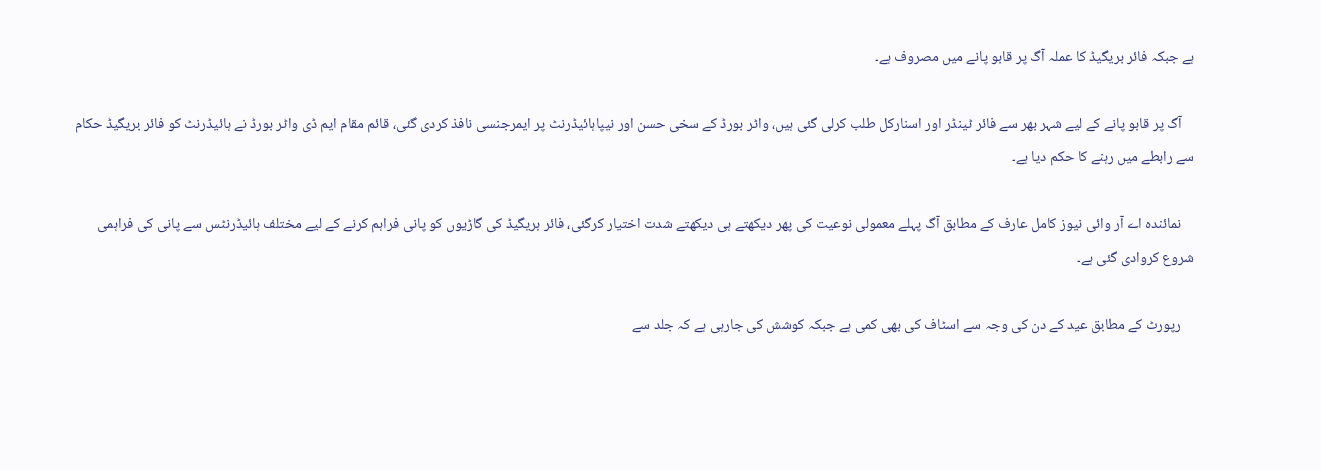ہے جبکہ فائر بریگیڈ کا عملہ آگ پر قابو پانے میں مصروف ہے۔

    آگ پر قابو پانے کے لیے شہر بھر سے فائر ٹینڈر اور اسنارکل طلب کرلی گئی ہیں، واٹر بورڈ کے سخی حسن اور نیپاہائیڈرنٹ پر ایمرجنسی نافذ کردی گئی، قائم مقام ایم ڈی واٹر بورڈ نے ہائیڈرنٹ کو فائر بریگیڈ حکام سے رابطے میں رہنے کا حکم دیا ہے۔

    نمائندہ اے آر وائی نیوز کامل عارف کے مطابق آگ پہلے معمولی نوعیت کی پھر دیکھتے ہی دیکھتے شدت اختیار کرگئی، فائر بریگیڈ کی گاڑیوں کو پانی فراہم کرنے کے لیے مختلف ہائیڈرنٹس سے پانی کی فراہمی شروع کروادی گئی ہے۔

    رپورٹ کے مطابق عید کے دن کی وجہ سے اسٹاف کی بھی کمی ہے جبکہ کوشش کی جارہی ہے کہ جلد سے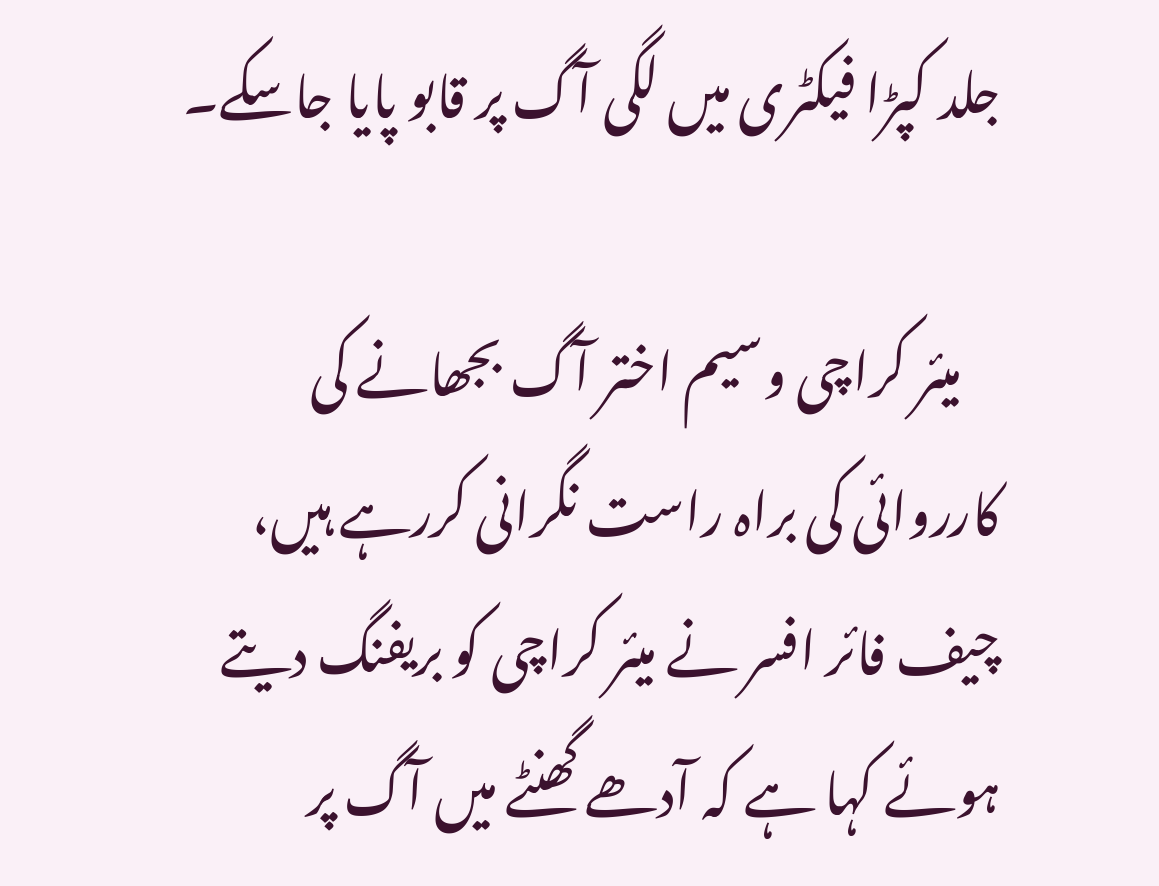جلد کپڑا فیکٹری میں لگی آگ پر قابو پایا جاسکے۔

    میئر کراچی وسیم اختر آگ بجھانے کی کارروائی کی براہ راست نگرانی کررہے ہیں، چیف فائر افسر نے میئر کراچی کو بریفنگ دیتے ہوئے کہا ہے کہ آدھے گھنٹے میں آگ پر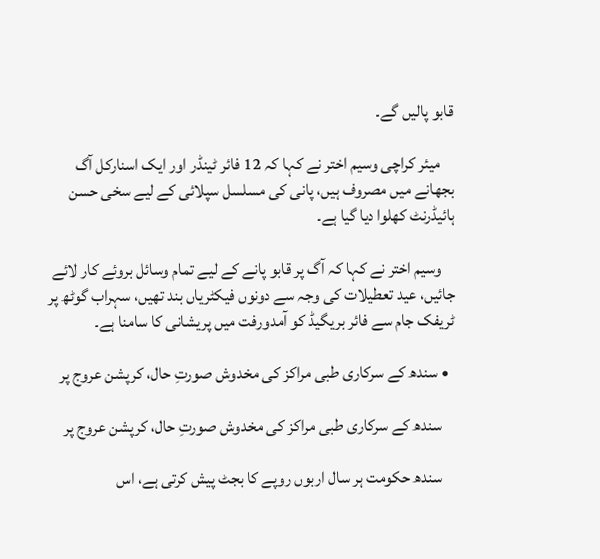قابو پالیں گے۔

    میئر کراچی وسیم اختر نے کہا کہ 12 فائر ٹینڈر اور ایک اسنارکل آگ بجھانے میں مصروف ہیں، پانی کی مسلسل سپلائی کے لیے سخی حسن ہائیڈرنٹ کھلوا دیا گیا ہے۔

    وسیم اختر نے کہا کہ آگ پر قابو پانے کے لیے تمام وسائل بروئے کار لائے جائیں، عید تعطیلات کی وجہ سے دونوں فیکٹریاں بند تھیں، سہراب گوٹھ پر ٹریفک جام سے فائر بریگیڈ کو آمدورفت میں پریشانی کا سامنا ہے۔

  • سندھ کے سرکاری طبی مراکز کی مخدوش صورتِ حال، کرپشن عروج پر

    سندھ کے سرکاری طبی مراکز کی مخدوش صورتِ حال، کرپشن عروج پر

    سندھ حکومت ہر سال اربوں روپے کا بجٹ پیش کرتی ہے، اس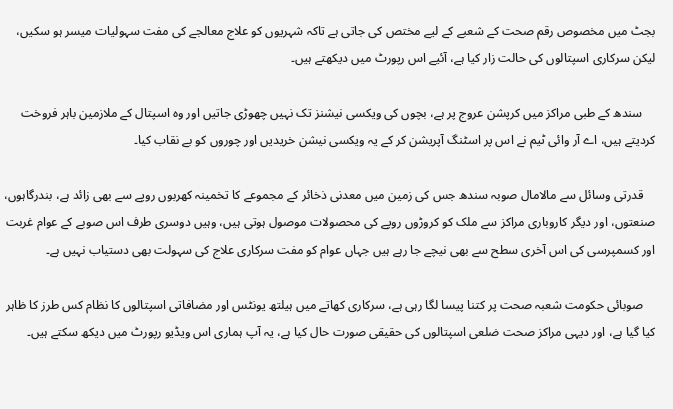بجٹ میں مخصوص رقم صحت کے شعبے کے لیے مختص کی جاتی ہے تاکہ شہریوں کو علاج معالجے کی مفت سہولیات میسر ہو سکیں، لیکن سرکاری اسپتالوں کی حالت زار کیا ہے، آئیے اس رپورٹ میں دیکھتے ہیں۔

    سندھ کے طبی مراکز میں کرپشن عروج پر ہے، بچوں کی ویکسی نیشنز تک نہیں چھوڑی جاتیں اور وہ اسپتال کے ملازمین باہر فروخت کردیتے ہیں، اے آر وائی ٹیم نے اس پر اسٹنگ آپریشن کر کے یہ ویکسی نیشن خریدیں اور چوروں کو بے نقاب کیا۔

    قدرتی وسائل سے مالامال صوبہ سندھ جس کی زمین میں معدنی ذخائر کے مجموعے کا تخمینہ کھربوں روپے سے بھی زائد ہے، بندرگاہوں، صنعتوں، اور دیگر کاروباری مراکز سے ملک کو کروڑوں روپے کی محصولات موصول ہوتی ہیں، وہیں دوسری طرف اس صوبے کے عوام غربت اور کسمپرسی کی اس آخری سطح سے بھی نیچے جا رہے ہیں جہاں عوام کو مفت سرکاری علاج کی سہولت بھی دستیاب نہیں ہے۔

    صوبائی حکومت شعبہ صحت پر کتنا پیسا لگا رہی ہے، سرکاری کھاتے میں ہیلتھ یونٹس اور مضافاتی اسپتالوں کا نظام کس طرز کا ظاہر کیا گیا ہے، اور دیہی مراکز صحت ضلعی اسپتالوں کی حقیقی صورت حال کیا ہے، یہ آپ ہماری اس ویڈیو رپورٹ میں دیکھ سکتے ہیں۔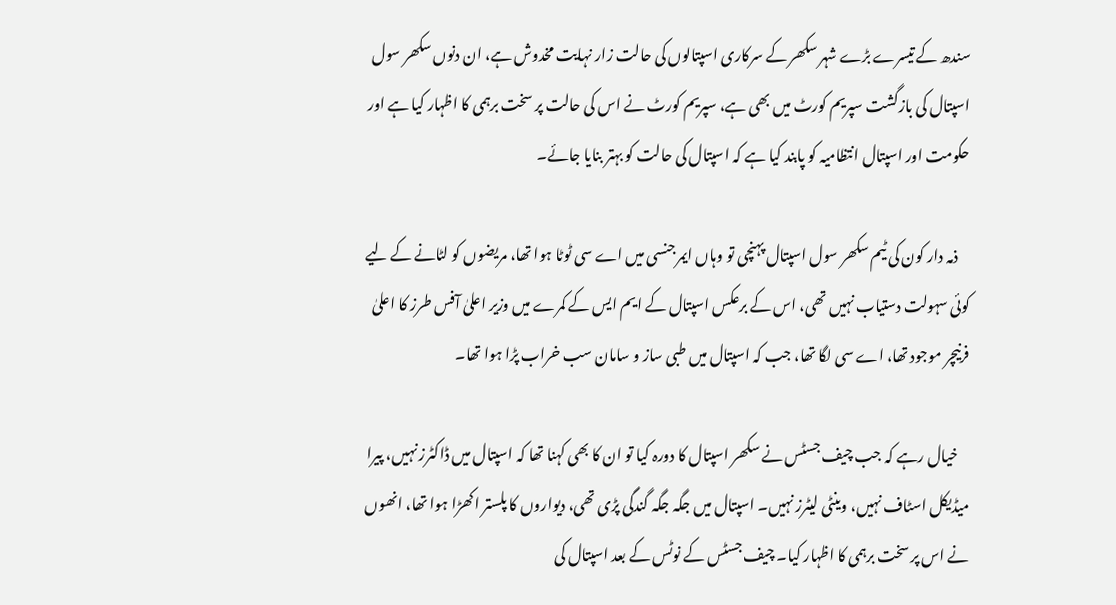سندھ کے تیسرے بڑے شہر سکھر کے سرکاری اسپتالوں کی حالت زار نہایت مخدوش ہے، ان دنوں سکھر سول اسپتال کی بازگشت سپریم کورٹ میں بھی ہے، سپریم کورٹ نے اس کی حالت پر سخت برہمی کا اظہار کیا ہے اور حکومت اور اسپتال انتظامیہ کو پابند کیا ہے کہ اسپتال کی حالت کو بہتر بنایا جائے۔

    ذمہ دار کون کی ٹیم سکھر سول اسپتال پہنچی تو وہاں ایمرجنسی میں اے سی ٹوٹا ہوا تھا، مریضوں کو لٹانے کے لیے کوئی سہولت دستیاب نہیں تھی، اس کے برعکس اسپتال کے ایم ایس کے کمرے میں وزیر اعلیٰ آفس طرز کا اعلیٰ فرنیچر موجود تھا، اے سی لگا تھا، جب کہ اسپتال میں طبی ساز و سامان سب خراب پڑا ہوا تھا۔

    خیال رہے کہ جب چیف جسٹس نے سکھر اسپتال کا دورہ کیا تو ان کا بھی کہنا تھا کہ اسپتال میں ڈاکٹرز نہیں، پیرا میڈیکل اسٹاف نہیں، وینٹی لیٹرز نہیں۔ اسپتال میں جگہ جگہ گندگی پڑی تھی، دیواروں کا پلستر اکھڑا ہوا تھا، انھوں نے اس پر سخت برہمی کا اظہار کیا۔ چیف جسٹس کے نوٹس کے بعد اسپتال کی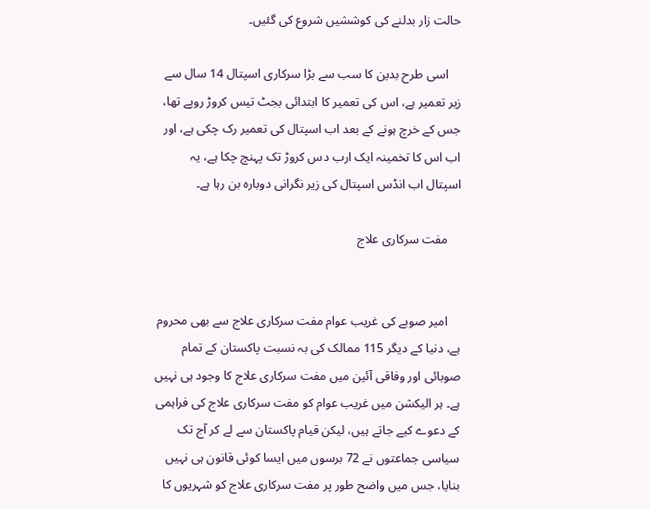حالت زار بدلنے کی کوششیں شروع کی گئیں۔

    اسی طرح بدین کا سب سے بڑا سرکاری اسپتال 14 سال سے زیر تعمیر ہے، اس کی تعمیر کا ابتدائی بجٹ تیس کروڑ روپے تھا، جس کے خرچ ہونے کے بعد اب اسپتال کی تعمیر رک چکی ہے، اور اب اس کا تخمینہ ایک ارب دس کروڑ تک پہنچ چکا ہے، یہ اسپتال اب انڈس اسپتال کی زیر نگرانی دوبارہ بن رہا ہے۔

    مفت سرکاری علاج


    امیر صوبے کی غریب عوام مفت سرکاری علاج سے بھی محروم ہے، دنیا کے دیگر 115 ممالک کی بہ نسبت پاکستان کے تمام صوبائی اور وفاقی آئین میں مفت سرکاری علاج کا وجود ہی نہیں ہے۔ ہر الیکشن میں غریب عوام کو مفت سرکاری علاج کی فراہمی کے دعوے کیے جاتے ہیں، لیکن قیام پاکستان سے لے کر آج تک سیاسی جماعتوں نے 72 برسوں میں ایسا کوئی قانون ہی نہیں بنایا، جس میں واضح طور پر مفت سرکاری علاج کو شہریوں کا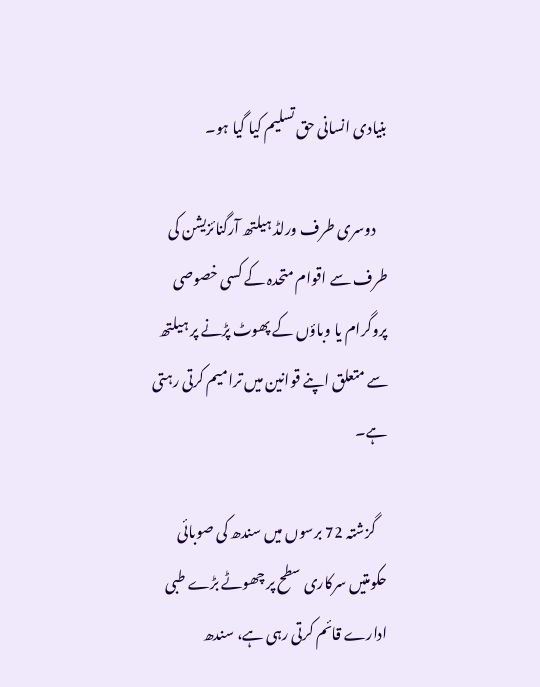بنیادی انسانی حق تسلیم کیا گیا ہو۔

    دوسری طرف ورلڈ ہیلتھ آرگنائزیشن کی طرف سے اقوام متحدہ کے کسی خصوصی پروگرام یا وباؤں کے پھوٹ پڑنے پر ہیلتھ سے متعلق اپنے قوانین میں ترامیم کرتی رہتی ہے۔

    گزشتہ 72 برسوں میں سندھ کی صوبائی حکومتیں سرکاری سطح پر چھوٹے بڑے طبی ادارے قائم کرتی رہی ہے، سندھ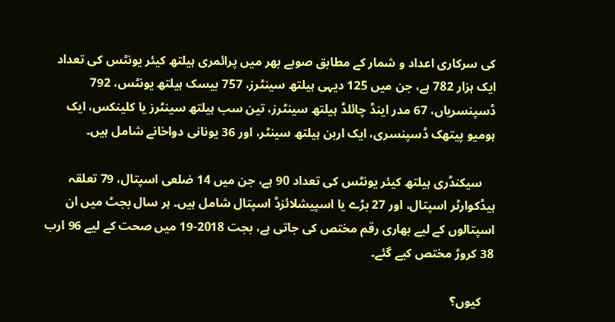کی سرکاری اعداد و شمار کے مطابق صوبے بھر میں پرائمری ہیلتھ کیئر یونٹس کی تعداد ایک ہزار 782 ہے، جن میں 125 دیہی ہیلتھ سینٹرز، 757 بیسک ہیلتھ یونٹس، 792 ڈسپنسریاں، 67 مدر اینڈ چائلڈ ہیلتھ سینٹرز، تین سب ہیلتھ سینٹرز یا کلینکس، ایک ہومیو پیتھک ڈسپنسری، ایک اربن ہیلتھ سینٹر، اور 36 یونانی دواخانے شامل ہیں۔

    سیکنڈری ہیلتھ کیئر یونٹس کی تعداد 90 ہے، جن میں 14 ضلعی اسپتال، 79 تعلقہ ہیڈکوارٹر اسپتال، اور 27 بڑے یا اسپیشلائزڈ اسپتال شامل ہیں۔ ہر سال بجٹ میں ان اسپتالوں کے لیے بھاری رقم مختص کی جاتی ہے، بجت 2018-19 میں صحت کے لیے 96 ارب 38 کروڑ مختص کیے گئے۔

    کیوں؟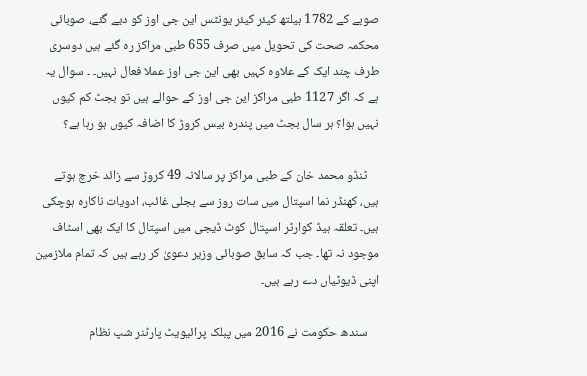صوبے کے 1782 ہیلتھ کیئر کیئر یونٹس این جی اوز کو دیے گئے، صوبائی محکمہ صحت کی تحویل میں صرف 655 طبی مراکز رہ گئے ہیں دوسری طرف چند ایک کے علاوہ کہیں بھی این جی اوز عملا فعال نہیں۔ ۔ سوال یہ ہے کہ اگر 1127 طبی مراکز این جی اوز کے حوالے ہیں تو بجٹ کم کیوں نہیں ہوا؟ ہر سال بجٹ میں پندرہ بیس کروڑ کا اضافہ کیوں ہو رہا ہے؟

    ٹنڈو محمد خان کے طبی مراکز پر سالانہ 49 کروڑ سے زائد خرچ ہوتے ہیں، کھنڈر نما اسپتال میں سات روز سے بجلی غائب، ادویات ناکارہ ہوچکی ہیں۔ تعلقہ ہیڈ کوارٹر اسپتال کوٹ ڈیجی میں اسپتال کا ایک بھی اسٹاف موجود نہ تھا۔ جب کہ سابق صوبائی وزیر دعویٰ کر رہے ہیں کہ تمام ملازمین اپنی ڈیوٹیاں دے رہے ہیں۔

    سندھ حکومت نے 2016 میں پبلک پرائیویٹ پارٹنر شپ نظام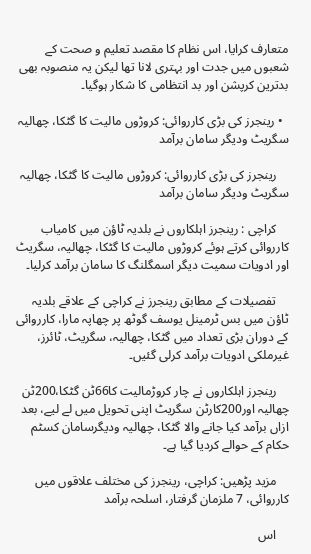متعارف کرایا، اس نظام کا مقصد تعلیم و صحت کے شعبوں میں جدت اور بہتری لانا تھا لیکن یہ منصوبہ بھی بدترین کرپشن اور بد انتظامی کا شکار ہوگیا۔

  • رینجرز کی بڑی کارروائی: کروڑوں مالیت کا گٹکا، چھالیہ سگریٹ ودیگر سامان برآمد

    رینجرز کی بڑی کارروائی: کروڑوں مالیت کا گٹکا، چھالیہ سگریٹ ودیگر سامان برآمد

    کراچی : رینجرز اہلکاروں نے بلدیہ ٹاؤن میں کامیاب کارروائی کرتے ہوئے کروڑوں مالیت کا گٹکا، چھالیہ، سگریٹ اور ادویات سمیت دیگر اسمگلنگ کا سامان برآمد کرلیا۔

    تفصیلات کے مطابق رینجرز نے کراچی کے علاقے بلدیہ ٹاؤن میں بس ٹرمینل یوسف گوٹھ پر چھاپہ مارا، کارروائی کے دوران بڑی تعداد میں گٹکا، چھالیہ، سگریٹ، ٹائرز، غیرملکی ادویات برآمد کرلی گئیں۔

    رینجرز اہلکاروں نے چار کروڑمالیت کا66ٹن گٹکا،200ٹن چھالیہ اور200کارٹن سگریٹ اپنی تحویل میں لے لیے، بعد ازاں برآمد کیا جانے والا گٹکا، چھالیہ ودیگرسامان کسٹم حکام کے حوالے کردیا گیا ہے۔

    مزید پڑھیں: کراچی، رینجرز کی مختلف علاقوں میں کارروائی، 7 ملزمان گرفتار، اسلحہ برآمد

    اس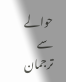حوالے سے ترجمان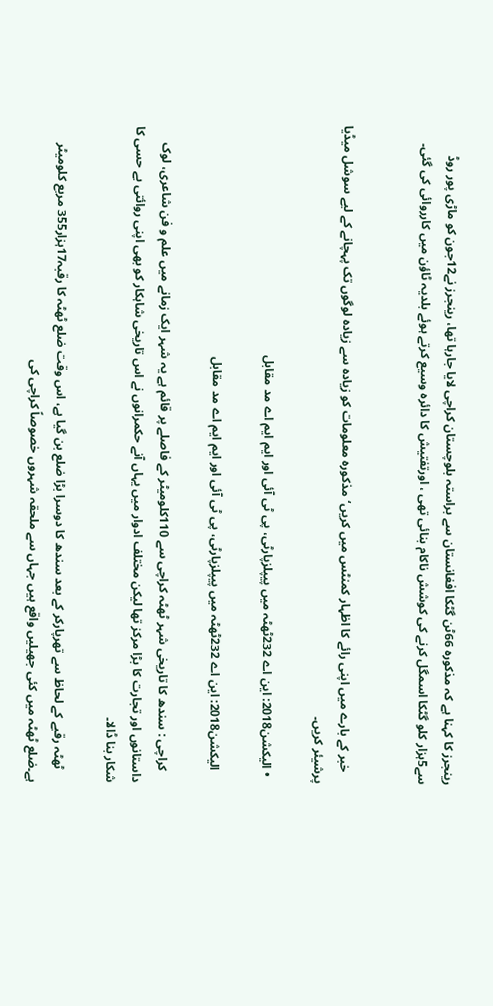رینجرز کا کہنا ہے کہ مذکورہ 66ٹن گٹکا افغانستان سے براستہ بلوچستان کراچی لایا جارہا تھا، رینجرز نے12جون کو ماڑی پور روڈ سے5ہزار کلو گٹکا اسمگل کرنے کی کوشش ناکام بنائی تھی ، اورتفتیش کا دائرہ وسیع کرتے ہوئے بلدیہ ٹاؤن میں کارروائی کی گئی۔


    خبر کے بارے میں اپنی رائے کا اظہار کمنٹس میں کریں‘مذکورہ معلومات کو زیادہ سے زیادہ لوگوں تک پہچانے کے لیے سوشل میڈیا پرشیئر کریں۔

  • الیکشن2018: این اے 232ٹھٹہ میں پیپلزپارٹی، پی ٹی آئی اور ایم ایم اے مد مقابل

    الیکشن2018: این اے 232ٹھٹہ میں پیپلزپارٹی، پی ٹی آئی اور ایم ایم اے مد مقابل

    کراچی : سندھ کا تاریخی شہر ٹھٹہ کراچی سے 110کلومیٹر کے فاصلے پر قائم ہے یہ شہر ایک زمانے میں علم و فن شاعری، لوک داستانوں اور تجارت کا بڑا مرکز تھا لیکن مختلف ادوار میں یہاں آنے حکمرانوں نے اس تاریخی شاہکار کو بھی اپنی روائتی بے حسی کا شکار بنا ڈالا۔

    ٹھٹہ رقبے کے لحاظ سے تھرپارکر کے بعد سندھ کا دوسرا بڑا ضلع بن گیا ہے، اس وقت ضلع ٹھٹہ کا رقبہ17ہزار355 مربع کلومیٹر ہے۔ضلع ٹھٹہ میں کئی جھیلیں واقع ہیں جہاں سے ملحقہ شہروں خصوصاً کراچی کی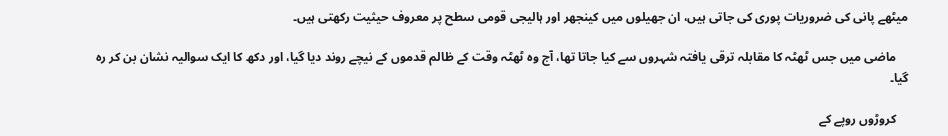میٹھے پانی کی ضروریات پوری کی جاتی ہیں، ان جھیلوں میں کینجھر اور ہالیجی قومی سطح پر معروف حیثیت رکھتی ہیں۔

    ماضی میں جس ٹھٹہ کا مقابلہ ترقی یافتہ شہروں سے کیا جاتا تھا، آج وہ ٹھٹہ وقت کے ظالم قدموں کے نیچے روند دیا گیا، اور دکھ کا ایک سوالیہ نشان بن کر رہ گیا۔

    کروڑوں روپے کے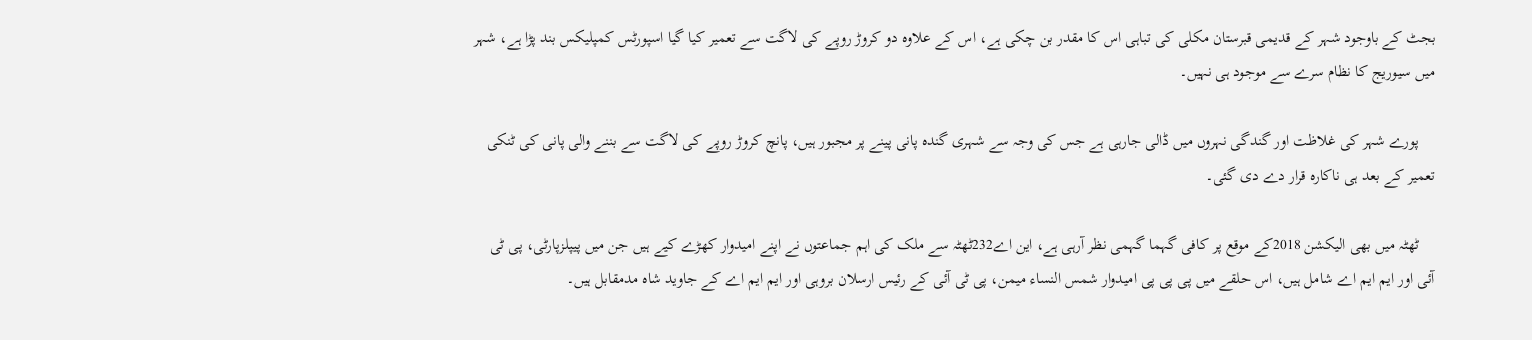بجٹ کے باوجود شہر کے قدیمی قبرستان مکلی کی تباہی اس کا مقدر بن چکی ہے، اس کے علاوہ دو کروڑ روپے کی لاگت سے تعمیر کیا گیا اسپورٹس کمپلیکس بند پڑا ہے، شہر میں سیوریج کا نظام سرے سے موجود ہی نہیں۔

    پورے شہر کی غلاظت اور گندگی نہروں میں ڈالی جارہی ہے جس کی وجہ سے شہری گندہ پانی پینے پر مجبور ہیں، پانچ کروڑ روپے کی لاگت سے بننے والی پانی کی ٹنکی تعمیر کے بعد ہی ناکارہ قرار دے دی گئی۔

    ٹھٹہ میں بھی الیکشن 2018کے موقع پر کافی گہما گہمی نظر آرہی ہے، این اے232ٹھٹہ سے ملک کی اہم جماعتوں نے اپنے امیدوار کھڑے کیے ہیں جن میں پیپلزپارٹی، پی ٹی آئی اور ایم ایم اے شامل ہیں، اس حلقے میں پی پی پی امیدوار شمس النساء میمن، پی ٹی آئی کے رئیس ارسلان بروہی اور ایم ایم اے کے جاوید شاہ مدمقابل ہیں۔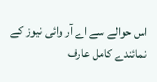اس حوالے سے اے آر وائی نیوز کے نمائندے کامل عارف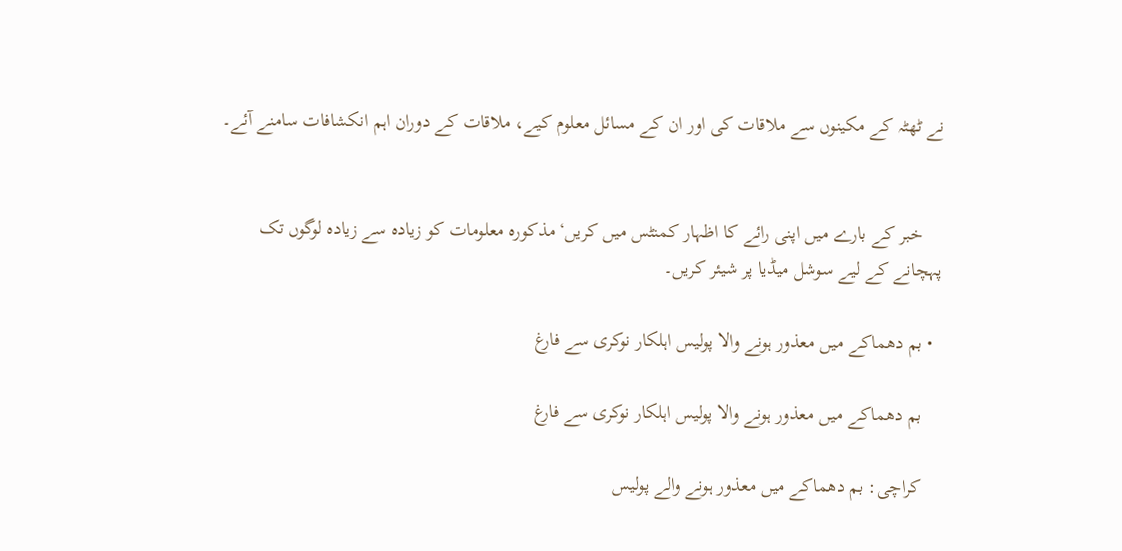نے ٹھٹہ کے مکینوں سے ملاقات کی اور ان کے مسائل معلوم کیے، ملاقات کے دوران اہم انکشافات سامنے آئے۔


    خبر کے بارے میں اپنی رائے کا اظہار کمنٹس میں کریں‘مذکورہ معلومات کو زیادہ سے زیادہ لوگوں تک پہچانے کے لیے سوشل میڈیا پر شیئر کریں۔

  • بم دھماکے میں معذور ہونے والا پولیس اہلکار نوکری سے فارغ

    بم دھماکے میں معذور ہونے والا پولیس اہلکار نوکری سے فارغ

    کراچی: بم دھماکے میں معذور ہونے والے پولیس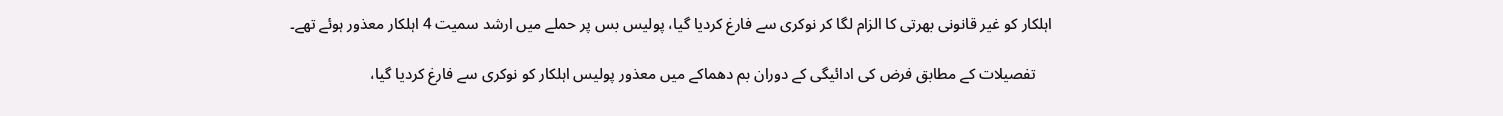اہلکار کو غیر قانونی بھرتی کا الزام لگا کر نوکری سے فارغ کردیا گیا، پولیس بس پر حملے میں ارشد سمیت 4 اہلکار معذور ہوئے تھے۔

    تفصیلات کے مطابق فرض کی ادائیگی کے دوران بم دھماکے میں معذور پولیس اہلکار کو نوکری سے فارغ کردیا گیا،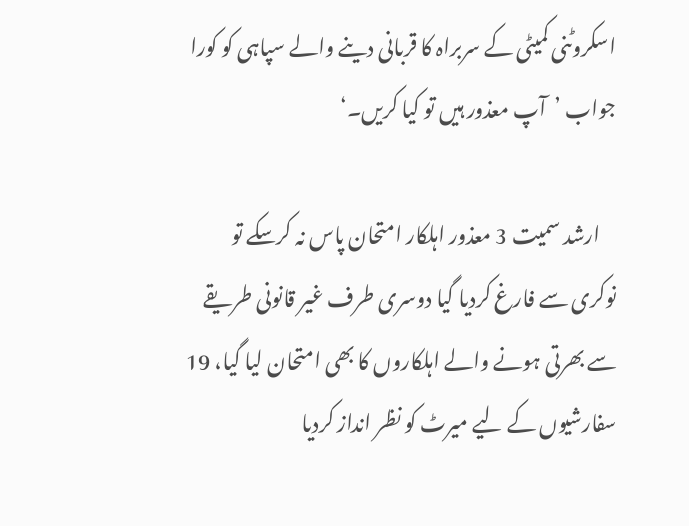اسکروٹنی کمیٹی کے سربراہ کا قربانی دینے والے سپاہی کو کورا جواب ’آپ معذور ہیں تو کیا کریں۔‘

    ارشد سمیت 3 معذور اہلکار امتحان پاس نہ کرسکے تو نوکری سے فارغ کردیا گیا دوسری طرف غیر قانونی طریقے سے بھرتی ہونے والے اہلکاروں کا بھی امتحان لیا گیا، 19 سفارشیوں کے لیے میرٹ کو نظر انداز کردیا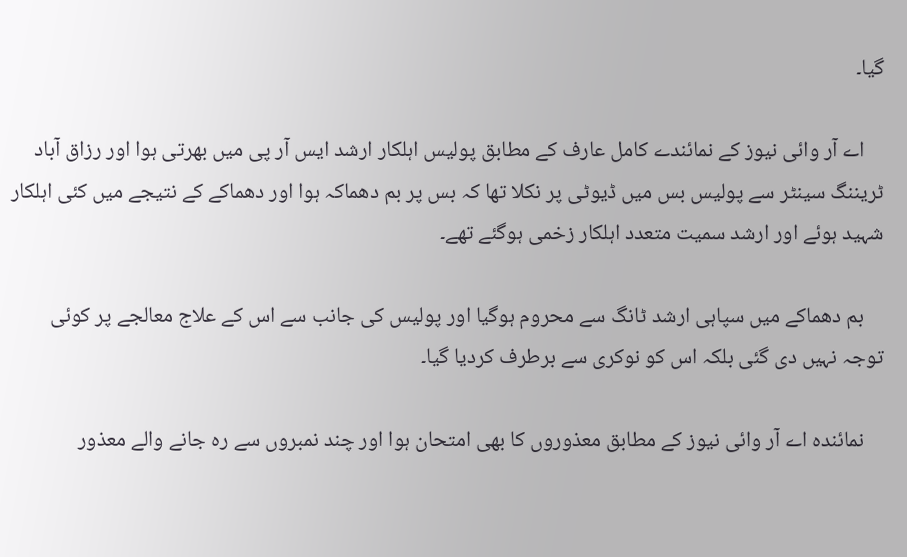گیا۔

    اے آر وائی نیوز کے نمائندے کامل عارف کے مطابق پولیس اہلکار ارشد ایس آر پی میں بھرتی ہوا اور رزاق آباد ٹریننگ سینٹر سے پولیس بس میں ڈیوٹی پر نکلا تھا کہ بس پر بم دھماکہ ہوا اور دھماکے کے نتیجے میں کئی اہلکار شہید ہوئے اور ارشد سمیت متعدد اہلکار زخمی ہوگئے تھے۔

    بم دھماکے میں سپاہی ارشد ٹانگ سے محروم ہوگیا اور پولیس کی جانب سے اس کے علاج معالجے پر کوئی توجہ نہیں دی گئی بلکہ اس کو نوکری سے برطرف کردیا گیا۔

    نمائندہ اے آر وائی نیوز کے مطابق معذوروں کا بھی امتحان ہوا اور چند نمبروں سے رہ جانے والے معذور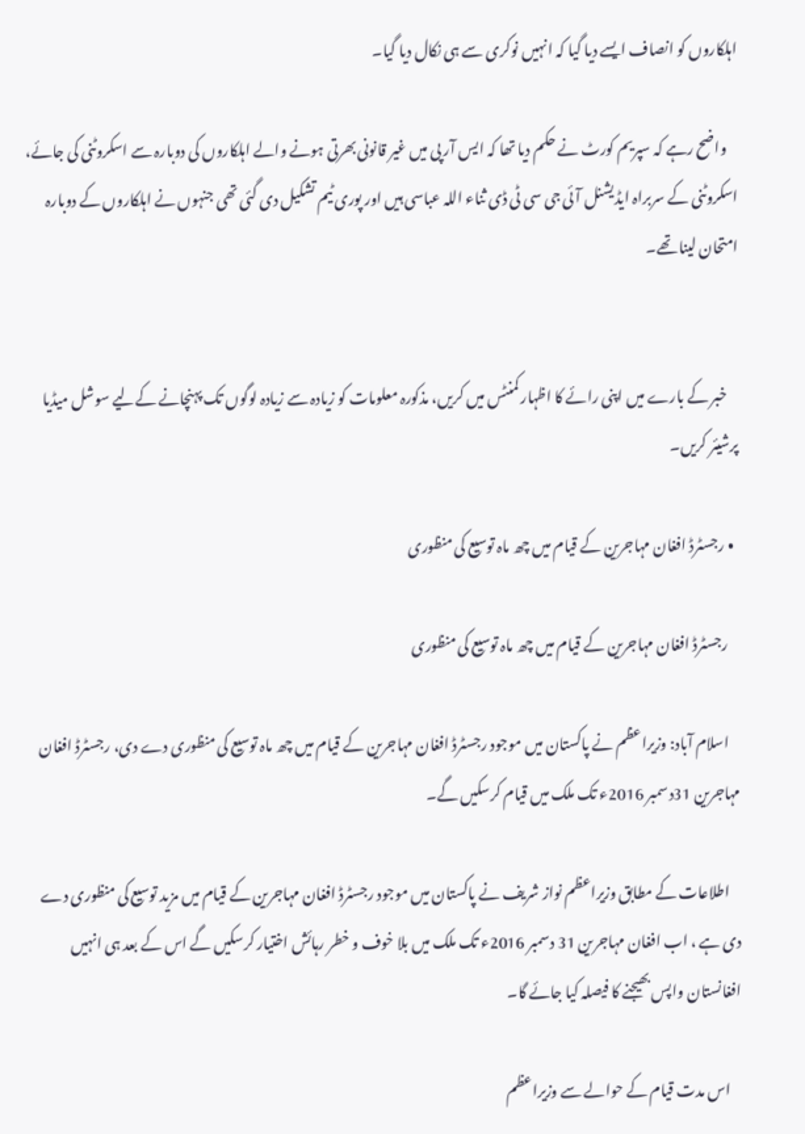اہلکاروں کو انصاف ایسے دیا گیا کہ انہیں نوکری سے ہی نکال دیا گیا۔

    واضح رہے کہ سپریم کورٹ نے حکم دیا تھا کہ ایس آر پی میں غیر قانونی بھرتی ہونے والے اہلکاروں کی دوبارہ سے اسکروٹنی کی جائے، اسکروٹنی کے سربراہ ایڈیشنل آئی جی سی ٹی ڈی ثناء اللہ عباسی ہیں اور پوری ٹیم تشکیل دی گئی تھی جنہوں نے اہلکاروں کے دوبارہ امتحان لینا تھے۔


    خبر کے بارے میں اپنی رائے کا اظہار کمنٹس میں کریں، مذکورہ معلومات کو زیادہ سے زیادہ لوگوں تک پہنچانے کےلیے سوشل میڈیا پرشیئر کریں۔

  • رجسٹرڈ افغان مہاجرین کے قیام میں چھ ماہ توسیع کی منظوری

    رجسٹرڈ افغان مہاجرین کے قیام میں چھ ماہ توسیع کی منظوری

    اسلام آباد: وزیراعظم نے پاکستان میں موجود رجسٹرڈ افغان مہاجرین کے قیام میں چھ ماہ توسیع کی منظوری دے دی، رجسٹرڈ افغان مہاجرین 31دسمبر 2016ء تک ملک میں قیام کرسکیں گے۔

    اطلاعات کے مطابق وزیراعظم نواز شریف نے پاکستان میں موجود رجسٹرڈ افغان مہاجرین کے قیام میں مزید توسیع کی منظوری دے دی ہے ، اب افغان مہاجرین 31 دسمبر 2016ء تک ملک میں بلا خوف و خطر رہائش اختیار کرسکیں گے اس کے بعد ہی انہیں افغانستان واپس بھیجنے کا فیصلہ کیا جائے گا۔

    اس مدت قیام کے حوالے سے وزیراعظم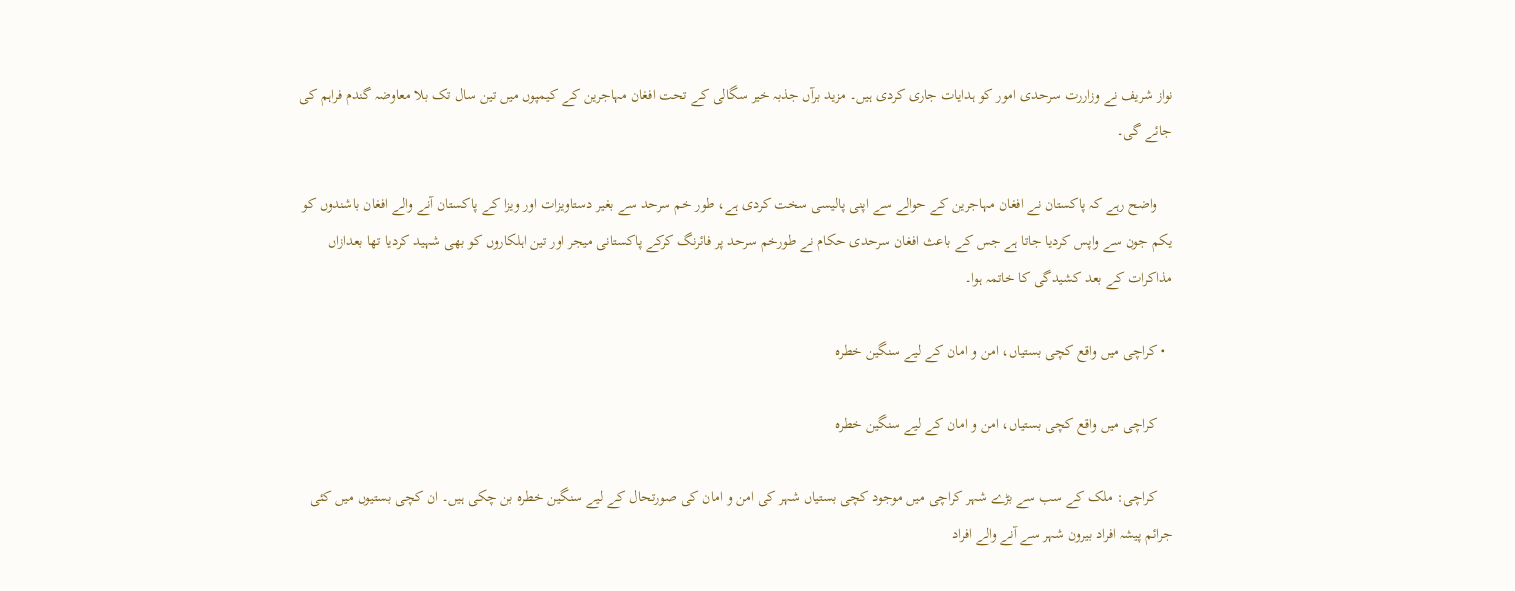نواز شریف نے وزاررت سرحدی امور کو ہدایات جاری کردی ہیں۔ مزید برآں جذبہ خیر سگالی کے تحت افغان مہاجرین کے کیمپوں میں تین سال تک بلا معاوضہ گندم فراہم کی جائے گی۔

    واضح رہے کہ پاکستان نے افغان مہاجرین کے حوالے سے اپنی پالیسی سخت کردی ہے، طور خم سرحد سے بغیر دستاویزات اور ویزا کے پاکستان آنے والے افغان باشندوں‌ کو یکم جون سے واپس کردیا جاتا ہے جس کے باعث افغان سرحدی حکام نے طورخم سرحد پر فائرنگ کرکے پاکستانی میجر اور تین اہلکاروں کو بھی شہید کردیا تھا بعدازاں مذاکرات کے بعد کشیدگی کا خاتمہ ہوا۔

  • کراچی میں واقع کچی بستیاں، امن و امان کے لیے سنگین خطرہ

    کراچی میں واقع کچی بستیاں، امن و امان کے لیے سنگین خطرہ

    کراچی: ملک کے سب سے بڑے شہر کراچی میں موجود کچی بستیاں شہر کی امن و امان کی صورتحال کے لیے سنگین خطرہ بن چکی ہیں۔ ان کچی بستیوں میں کئی جرائم پیشہ افراد بیرون شہر سے آنے والے افراد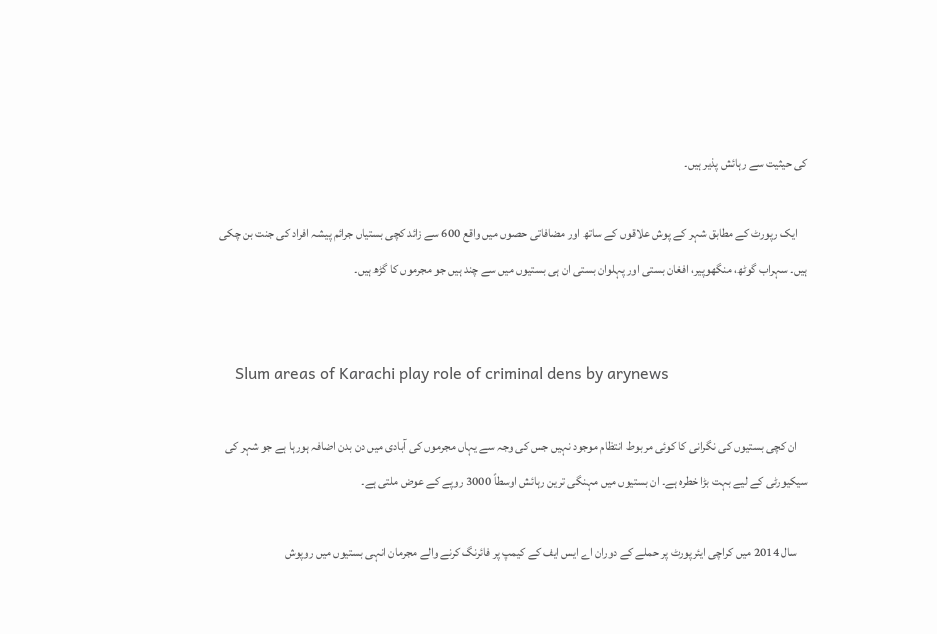کی حیثیت سے رہائش پذیر ہیں۔

    ایک رپورٹ کے مطابق شہر کے پوش علاقوں کے ساتھ اور مضافاتی حصوں میں واقع 600 سے زائد کچی بستیاں جرائم پیشہ افراد کی جنت بن چکی ہیں۔ سہراب گوٹھ، منگھوپیر، افغان بستی اور پہلوان بستی ان ہی بستیوں میں سے چند ہیں جو مجرموں کا گڑھ ہیں۔


    Slum areas of Karachi play role of criminal dens by arynews

    ان کچی بستیوں کی نگرانی کا کوئی مربوط انتظام موجود نہیں جس کی وجہ سے یہاں مجرموں کی آبادی میں دن بدن اضافہ ہورہا ہے جو شہر کی سیکیورٹی کے لیے بہت بڑا خطرہ ہے۔ ان بستیوں میں مہنگی ترین رہائش اوسطاً 3000 روپے کے عوض ملتی ہے۔

    سال 2014 میں کراچی ایئرپورٹ پر حملے کے دوران اے ایس ایف کے کیمپ پر فائرنگ کرنے والے مجرمان انہی بستیوں میں روپوش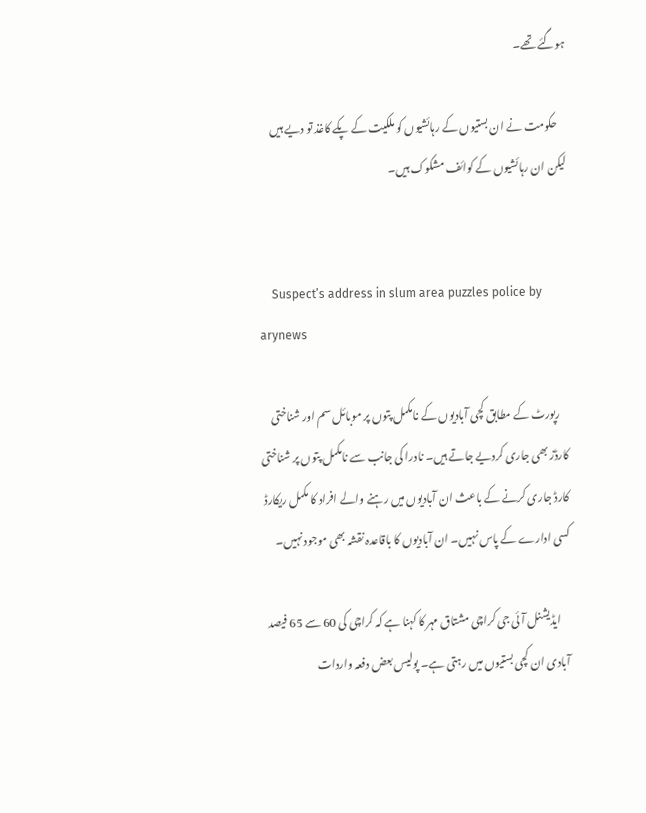ہوگئے تھے۔

    حکومت نے ان بستیوں کے رہائشیوں کو ملکیت کے پکے کاغذ تو دیے ہیں لیکن ان رہائشیوں کے کوائف مشکوک ہیں۔


    Suspect’s address in slum area puzzles police by arynews

    رپورٹ کے مطابق کچی آبادیوں کے نامکمل پتوں پر موبائل سم اور شناختی کارڈز بھی جاری کردیے جاتے ہیں۔ نادرا کی جانب سے نامکمل پتوں پر شناختی کارڈ جاری کرنے کے باعث ان آبادیوں میں رہنے والے افراد کا مکمل ریکارڈ کسی ادارے کے پاس نہیں۔ ان آبادیوں کا باقاعدہ نقشہ بھی موجود نہیں۔

    ایڈیشنل آئی جی کراچی مشتاق مہر کا کہنا ہے کہ کراچی کی 60 سے 65 فیصد آبادی ان کچی بستیوں میں رہتی ہے۔ پولیس بعض دفعہ واردات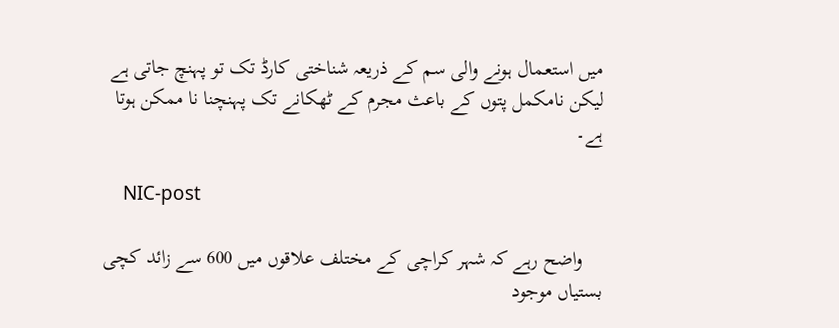میں استعمال ہونے والی سم کے ذریعہ شناختی کارڈ تک تو پہنچ جاتی ہے لیکن نامکمل پتوں کے باعث مجرم کے ٹھکانے تک پہنچنا نا ممکن ہوتا ہے۔

    NIC-post

    واضح رہے کہ شہر کراچی کے مختلف علاقوں میں 600 سے زائد کچی بستیاں موجود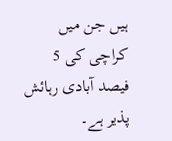ہیں جن میں کراچی کی 5 فیصد آبادی رہائش پذیر ہے۔